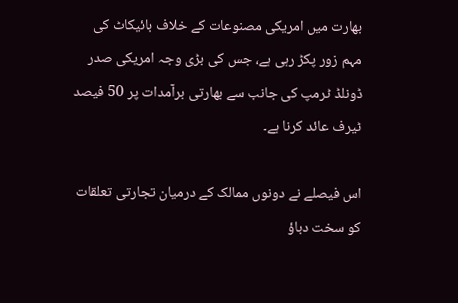بھارت میں امریکی مصنوعات کے خلاف بائیکاٹ کی مہم زور پکڑ رہی ہے، جس کی بڑی وجہ امریکی صدر ڈونلڈ ٹرمپ کی جانب سے بھارتی برآمدات پر 50 فیصد ٹیرف عائد کرنا ہے۔

اس فیصلے نے دونوں ممالک کے درمیان تجارتی تعلقات کو سخت دباؤ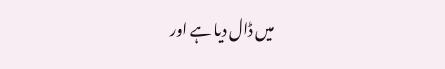میں ڈال دیا ہے اور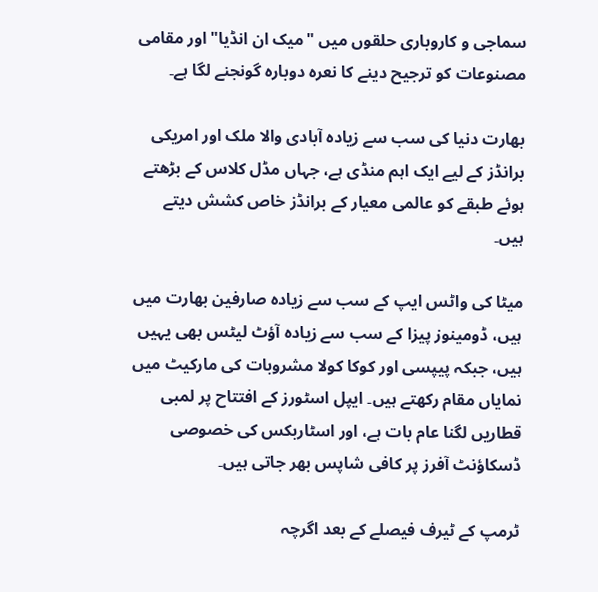سماجی و کاروباری حلقوں میں "میک ان انڈیا" اور مقامی مصنوعات کو ترجیح دینے کا نعرہ دوبارہ گونجنے لگا ہے۔

بھارت دنیا کی سب سے زیادہ آبادی والا ملک اور امریکی برانڈز کے لیے ایک اہم منڈی ہے، جہاں مڈل کلاس کے بڑھتے ہوئے طبقے کو عالمی معیار کے برانڈز خاص کشش دیتے ہیں۔

میٹا کی واٹس ایپ کے سب سے زیادہ صارفین بھارت میں ہیں، ڈومینوز پیزا کے سب سے زیادہ آؤٹ لیٹس بھی یہیں ہیں، جبکہ پیپسی اور کوکا کولا مشروبات کی مارکیٹ میں نمایاں مقام رکھتے ہیں۔ ایپل اسٹورز کے افتتاح پر لمبی قطاریں لگنا عام بات ہے، اور اسٹاربکس کی خصوصی ڈسکاؤنٹ آفرز پر کافی شاپس بھر جاتی ہیں۔

ٹرمپ کے ٹیرف فیصلے کے بعد اگرچہ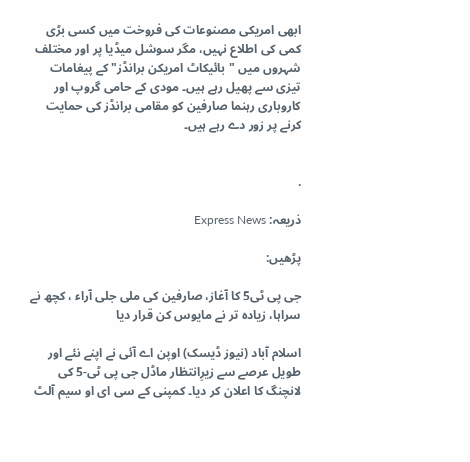ابھی امریکی مصنوعات کی فروخت میں کسی بڑی کمی کی اطلاع نہیں، مگر سوشل میڈیا پر اور مختلف شہروں میں "بائیکاٹ امریکن برانڈز" کے پیغامات تیزی سے پھیل رہے ہیں۔ مودی کے حامی گروپ اور کاروباری رہنما صارفین کو مقامی برانڈز کی حمایت کرنے پر زور دے رہے ہیں۔


.

ذریعہ: Express News

پڑھیں:

جی پی ٹی5 کا آغاز، صارفین کی ملی جلی آراء ، کچھ نے سراہا، زیادہ تر نے مایوس کن قرار دیا

اسلام آباد (نیوز ڈیسک) اوپن اے آئی نے اپنے نئے اور طویل عرصے سے زیرِانتظار ماڈل جی پی ٹی-5 کی لانچنگ کا اعلان کر دیا۔ کمپنی کے سی ای او سیم آلٹ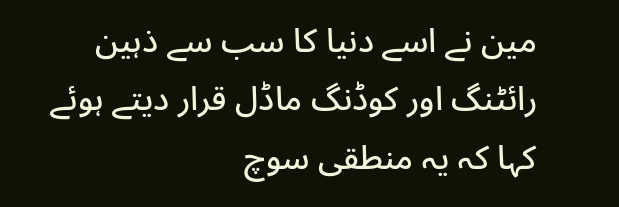مین نے اسے دنیا کا سب سے ذہین رائٹنگ اور کوڈنگ ماڈل قرار دیتے ہوئے کہا کہ یہ منطقی سوچ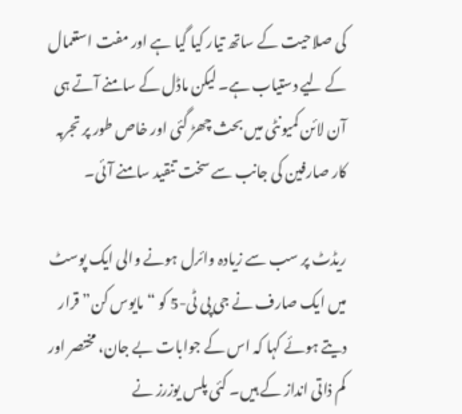کی صلاحیت کے ساتھ تیار کیا گیا ہے اور مفت استعمال کے لیے دستیاب ہے۔ لیکن ماڈل کے سامنے آتے ہی آن لائن کمیونٹی میں بحث چھڑ گئی اور خاص طور پر تجربہ کار صارفین کی جانب سے سخت تنقید سامنے آئی۔

ریڈٹ پر سب سے زیادہ وائرل ہونے والی ایک پوسٹ میں ایک صارف نے جی پی ٹی-5 کو “مایوس کن” قرار دیتے ہوئے کہا کہ اس کے جوابات بے جان، مختصر اور کم ذاتی انداز کے ہیں۔ کئی پلس یوزرز نے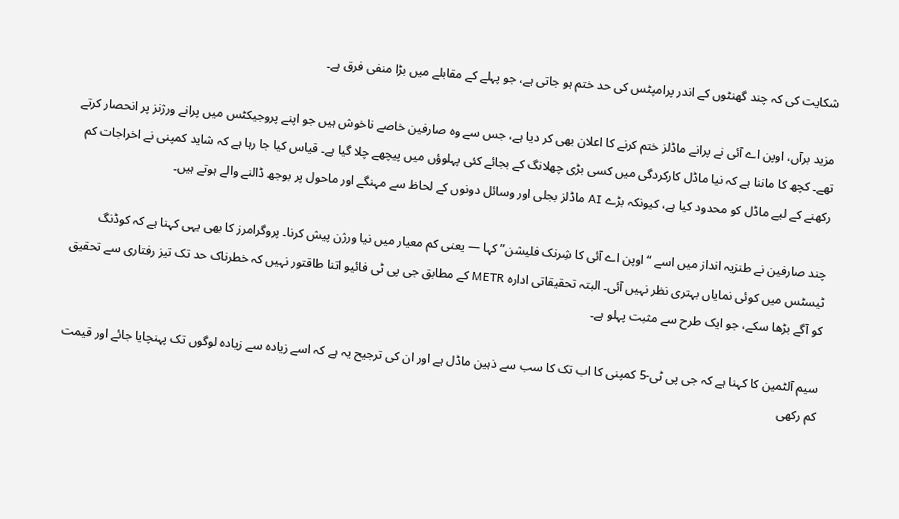شکایت کی کہ چند گھنٹوں کے اندر پرامپٹس کی حد ختم ہو جاتی ہے، جو پہلے کے مقابلے میں بڑا منفی فرق ہے۔

مزید برآں، اوپن اے آئی نے پرانے ماڈلز ختم کرنے کا اعلان بھی کر دیا ہے، جس سے وہ صارفین خاصے ناخوش ہیں جو اپنے پروجیکٹس میں پرانے ورژنز پر انحصار کرتے تھے۔ کچھ کا ماننا ہے کہ نیا ماڈل کارکردگی میں کسی بڑی چھلانگ کے بجائے کئی پہلوؤں میں پیچھے چلا گیا ہے۔ قیاس کیا جا رہا ہے کہ شاید کمپنی نے اخراجات کم رکھنے کے لیے ماڈل کو محدود کیا ہے، کیونکہ بڑے AI ماڈلز بجلی اور وسائل دونوں کے لحاظ سے مہنگے اور ماحول پر بوجھ ڈالنے والے ہوتے ہیں۔

چند صارفین نے طنزیہ انداز میں اسے “اوپن اے آئی کا شِرنک فلیشن” کہا — یعنی کم معیار میں نیا ورژن پیش کرنا۔ پروگرامرز کا بھی یہی کہنا ہے کہ کوڈنگ ٹیسٹس میں کوئی نمایاں بہتری نظر نہیں آئی۔ البتہ تحقیقاتی ادارہ METR کے مطابق جی پی ٹی فائیو اتنا طاقتور نہیں کہ خطرناک حد تک تیز رفتاری سے تحقیق کو آگے بڑھا سکے، جو ایک طرح سے مثبت پہلو ہے۔

سیم آلٹمین کا کہنا ہے کہ جی پی ٹی-5 کمپنی کا اب تک کا سب سے ذہین ماڈل ہے اور ان کی ترجیح یہ ہے کہ اسے زیادہ سے زیادہ لوگوں تک پہنچایا جائے اور قیمت کم رکھی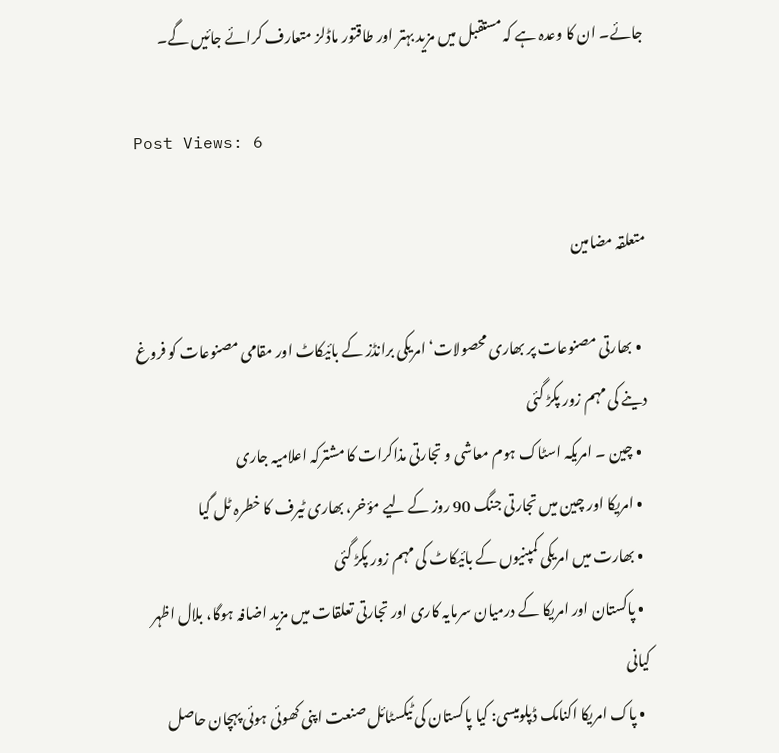جائے۔ ان کا وعدہ ہے کہ مستقبل میں مزید بہتر اور طاقتور ماڈلز متعارف کرائے جائیں گے۔

Post Views: 6

متعلقہ مضامین

  • بھارتی مصنوعات پر بھاری محصولات‘ امریکی برانڈز کے بائیکاٹ اور مقامی مصنوعات کو فروغ دینے کی مہم زور پکڑ گئی
  • چین ۔ امریکہ اسٹاک ہوم معاشی و تجارتی مذاکرات کا مشترکہ اعلامیہ جاری
  • امریکا اور چین میں تجارتی جنگ 90 روز کے لیے مؤخر، بھاری ٹیرف کا خطرہ ٹل گیا
  • بھارت میں امریکی کمپنیوں کے بائیکاٹ کی مہم زور پکڑ گئی
  • پاکستان اور امریکا کے درمیان سرمایہ کاری اور تجارتی تعلقات میں مزید اضافہ ہوگا، بلال اظہر کیانی
  • پاک امریکا اکنامک ڈپلومیسی: کیا پاکستان کی ٹیکسٹائل صنعت اپنی کھوئی ہوئی پہچان حاصل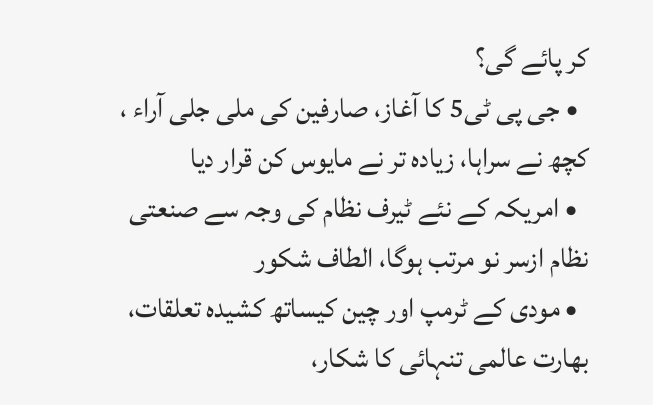کر پائے گی؟
  • جی پی ٹی5 کا آغاز، صارفین کی ملی جلی آراء ، کچھ نے سراہا، زیادہ تر نے مایوس کن قرار دیا
  • امریکہ کے نئے ٹیرف نظام کی وجہ سے صنعتی نظام ازسر نو مرتب ہوگا، الطاف شکور
  • مودی کے ٹرمپ اور چین کیساتھ کشیدہ تعلقات، بھارت عالمی تنہائی کا شکار،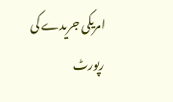امریکی جریدے کی رپورٹ